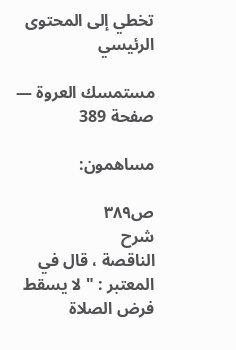تخطي إلى المحتوى الرئيسي

مستمسك العروة — صفحة 389

مساهمون:

ص٣٨٩
شرح
الناقصة ، قال في المعتبر : " لا يسقط فرض الصلاة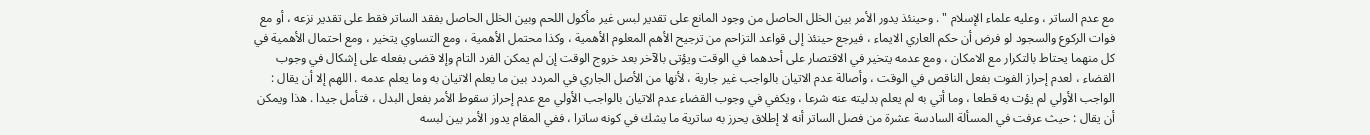مع عدم الساتر ، وعليه علماء الإسلام " . وحينئذ يدور الأمر بين الخلل الحاصل من وجود المانع على تقدير لبس غير مأكول اللحم وبين الخلل الحاصل بفقد الساتر فقط على تقدير نزعه ، أو مع فوات الركوع والسجود لو فرض أن حكم العاري الايماء ، فيرجع حينئذ إلى قواعد التزاحم من ترجيح الأهم المعلوم الأهمية ، وكذا محتمل الأهمية ، ومع التساوي يتخير ، ومع احتمال الأهمية في كل منهما يحتاط بالتكرار مع الامكان ، ومع عدمه يتخير في الاقتصار على أحدهما في الوقت ويؤتى بالآخر بعد خروج الوقت إن لم يمكن الفرد التام وإلا قضى بفعله على إشكال في وجوب القضاء ، لعدم إحراز الفوت بفعل الناقص في الوقت ، وأصالة عدم الاتيان بالواجب غير جارية ، لأنها من الأصل الجاري في المردد بين ما يعلم الاتيان به وما يعلم عدمه . اللهم إلا أن يقال : الواجب الأولي لم يؤت به قطعا ، وما أتي به لم يعلم بدليته عنه شرعا ، ويكفي في وجوب القضاء عدم الاتيان بالواجب الأولي مع عدم إحراز سقوط الأمر بفعل البدل ، فتأمل جيدا . هذا ويمكن أن يقال : حيث عرفت في المسألة السادسة عشرة من فصل الساتر أنه لا إطلاق يحرز به ساترية ما يشك في كونه ساترا ، ففي المقام يدور الأمر بين لبسه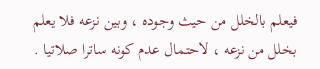فيعلم بالخلل من حيث وجوده ، وبين نزعه فلا يعلم بخلل من نزعه ، لاحتمال عدم كونه ساترا صلاتيا .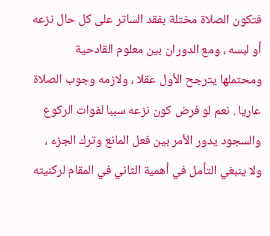فتكون الصلاة مختلة بفقد الساتر على كل حال نزعه أو لبسه ، ومع الدوران بين معلوم القادحية ومحتملها يترجح الأول عقلا ، ولازمه وجوب الصلاة عاريا . نعم لو فرض كون نزعه سببا لفوات الركوع والسجود يدور الأمر بين فعل المانع وترك الجزء ، ولا ينبغي التأمل في أهمية الثاني في المقام لركنيته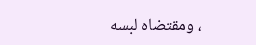، ومقتضاه لبسه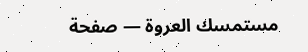مستمسك العروة — صفحة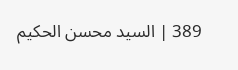389 | السيد محسن الحكيم